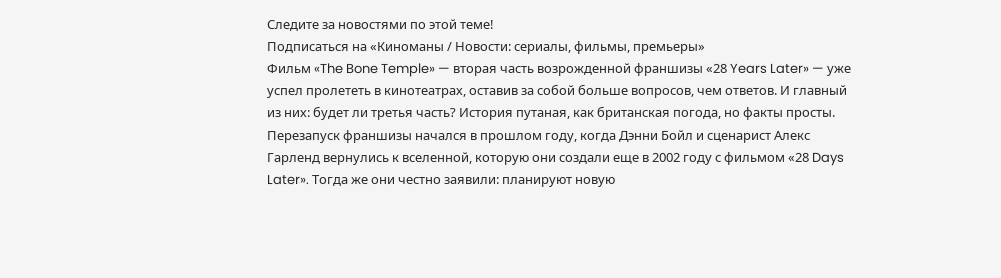Следите за новостями по этой теме!
Подписаться на «Киноманы / Новости: сериалы, фильмы, премьеры»
Фильм «The Bone Temple» — вторая часть возрожденной франшизы «28 Years Later» — уже успел пролететь в кинотеатрах, оставив за собой больше вопросов, чем ответов. И главный из них: будет ли третья часть? История путаная, как британская погода, но факты просты.
Перезапуск франшизы начался в прошлом году, когда Дэнни Бойл и сценарист Алекс Гарленд вернулись к вселенной, которую они создали еще в 2002 году с фильмом «28 Days Later». Тогда же они честно заявили: планируют новую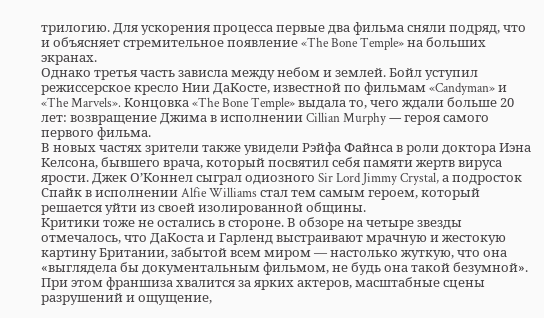трилогию. Для ускорения процесса первые два фильма сняли подряд, что и объясняет стремительное появление «The Bone Temple» на больших экранах.
Однако третья часть зависла между небом и землей. Бойл уступил режиссерское кресло Нии ДаКосте, известной по фильмам «Candyman» и «The Marvels». Концовка «The Bone Temple» выдала то, чего ждали больше 20 лет: возвращение Джима в исполнении Cillian Murphy — героя самого первого фильма.
В новых частях зрители также увидели Рэйфа Файнса в роли доктора Иэна Келсона, бывшего врача, который посвятил себя памяти жертв вируса ярости. Джек О’Коннел сыграл одиозного Sir Lord Jimmy Crystal, а подросток Спайк в исполнении Alfie Williams стал тем самым героем, который решается уйти из своей изолированной общины.
Критики тоже не остались в стороне. В обзоре на четыре звезды отмечалось, что ДаКоста и Гарленд выстраивают мрачную и жестокую картину Британии, забытой всем миром — настолько жуткую, что она «выглядела бы документальным фильмом, не будь она такой безумной». При этом франшиза хвалится за ярких актеров, масштабные сцены разрушений и ощущение,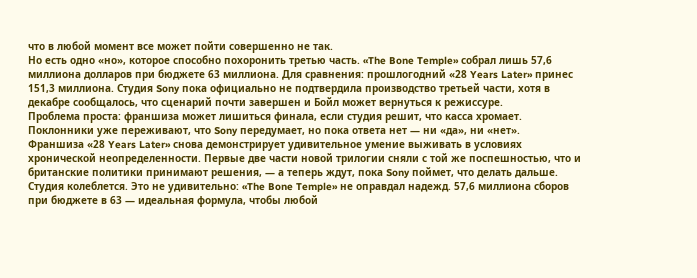что в любой момент все может пойти совершенно не так.
Но есть одно «но», которое способно похоронить третью часть. «The Bone Temple» собрал лишь 57,6 миллиона долларов при бюджете 63 миллиона. Для сравнения: прошлогодний «28 Years Later» принес 151,3 миллиона. Студия Sony пока официально не подтвердила производство третьей части, хотя в декабре сообщалось, что сценарий почти завершен и Бойл может вернуться к режиссуре.
Проблема проста: франшиза может лишиться финала, если студия решит, что касса хромает. Поклонники уже переживают, что Sony передумает, но пока ответа нет — ни «да», ни «нет».
Франшиза «28 Years Later» снова демонстрирует удивительное умение выживать в условиях хронической неопределенности. Первые две части новой трилогии сняли с той же поспешностью, что и британские политики принимают решения, — а теперь ждут, пока Sony поймет, что делать дальше.
Студия колеблется. Это не удивительно: «The Bone Temple» не оправдал надежд. 57,6 миллиона сборов при бюджете в 63 — идеальная формула, чтобы любой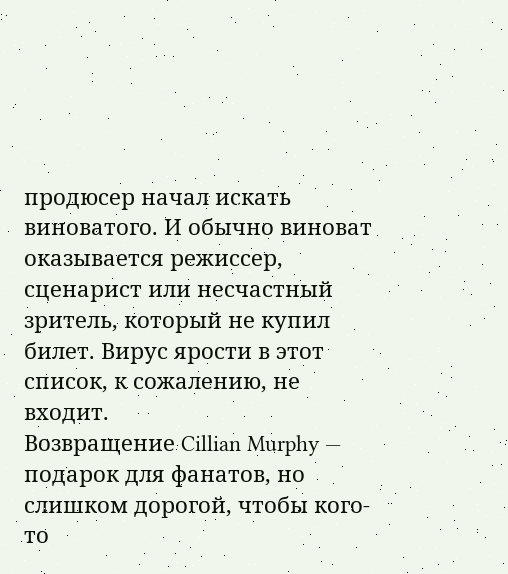продюсер начал искать виноватого. И обычно виноват оказывается режиссер, сценарист или несчастный зритель, который не купил билет. Вирус ярости в этот список, к сожалению, не входит.
Возвращение Cillian Murphy — подарок для фанатов, но слишком дорогой, чтобы кого-то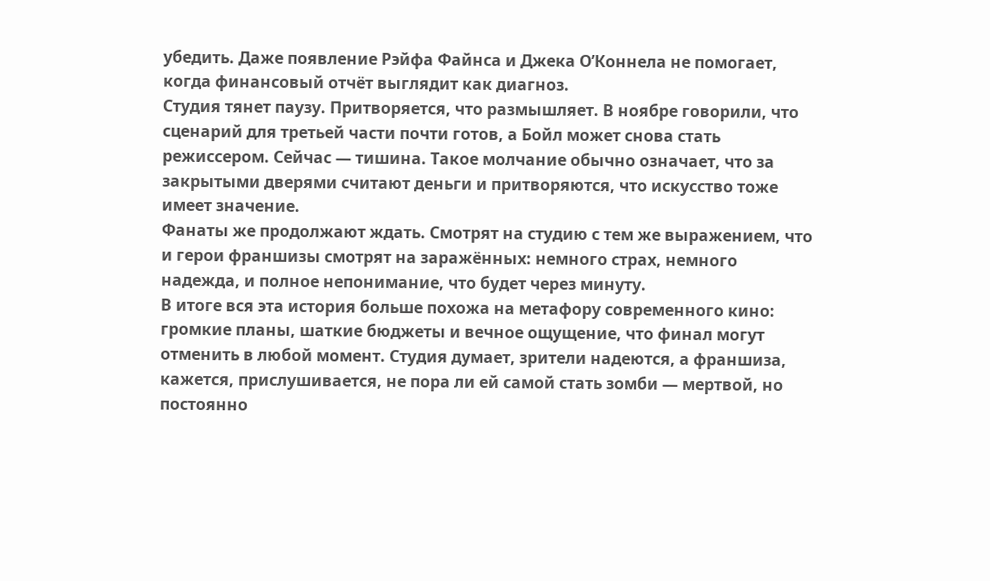убедить. Даже появление Рэйфа Файнса и Джека О’Коннела не помогает, когда финансовый отчёт выглядит как диагноз.
Студия тянет паузу. Притворяется, что размышляет. В ноябре говорили, что сценарий для третьей части почти готов, а Бойл может снова стать режиссером. Сейчас — тишина. Такое молчание обычно означает, что за закрытыми дверями считают деньги и притворяются, что искусство тоже имеет значение.
Фанаты же продолжают ждать. Смотрят на студию с тем же выражением, что и герои франшизы смотрят на заражённых: немного страх, немного надежда, и полное непонимание, что будет через минуту.
В итоге вся эта история больше похожа на метафору современного кино: громкие планы, шаткие бюджеты и вечное ощущение, что финал могут отменить в любой момент. Студия думает, зрители надеются, а франшиза, кажется, прислушивается, не пора ли ей самой стать зомби — мертвой, но постоянно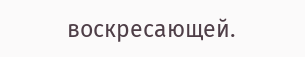воскресающей.